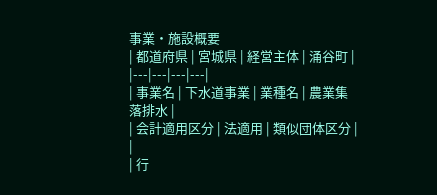事業・施設概要
| 都道府県 | 宮城県 | 経営主体 | 涌谷町 |
|---|---|---|---|
| 事業名 | 下水道事業 | 業種名 | 農業集落排水 |
| 会計適用区分 | 法適用 | 類似団体区分 | |
| 行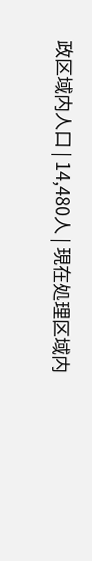政区域内人口 | 14,480人 | 現在処理区域内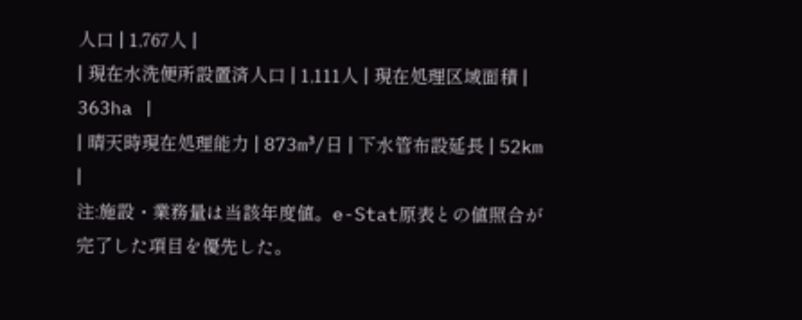人口 | 1,767人 |
| 現在水洗便所設置済人口 | 1,111人 | 現在処理区域面積 | 363ha |
| 晴天時現在処理能力 | 873m³/日 | 下水管布設延長 | 52km |
注:施設・業務量は当該年度値。e-Stat原表との値照合が完了した項目を優先した。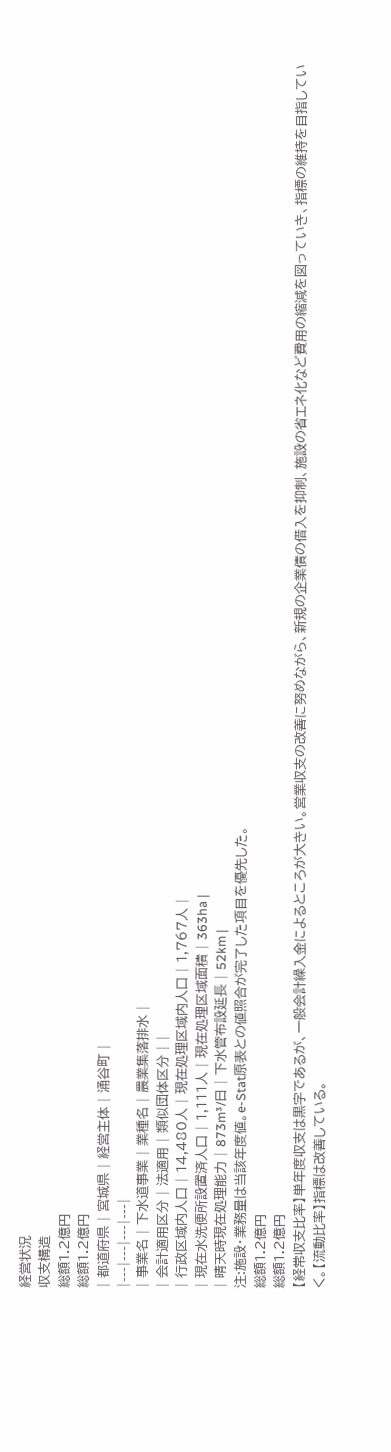経営状況
収支構造
総額1.2億円
総額1.2億円
| 都道府県 | 宮城県 | 経営主体 | 涌谷町 |
|---|---|---|---|
| 事業名 | 下水道事業 | 業種名 | 農業集落排水 |
| 会計適用区分 | 法適用 | 類似団体区分 | |
| 行政区域内人口 | 14,480人 | 現在処理区域内人口 | 1,767人 |
| 現在水洗便所設置済人口 | 1,111人 | 現在処理区域面積 | 363ha |
| 晴天時現在処理能力 | 873m³/日 | 下水管布設延長 | 52km |
注:施設・業務量は当該年度値。e-Stat原表との値照合が完了した項目を優先した。
総額1.2億円
総額1.2億円
【経常収支比率】単年度収支は黒字であるが、一般会計繰入金によるところが大きい。営業収支の改善に努めながら、新規の企業債の借入を抑制、施設の省エネ化など費用の縮減を図っていき、指標の維持を目指していく。【流動比率】指標は改善している。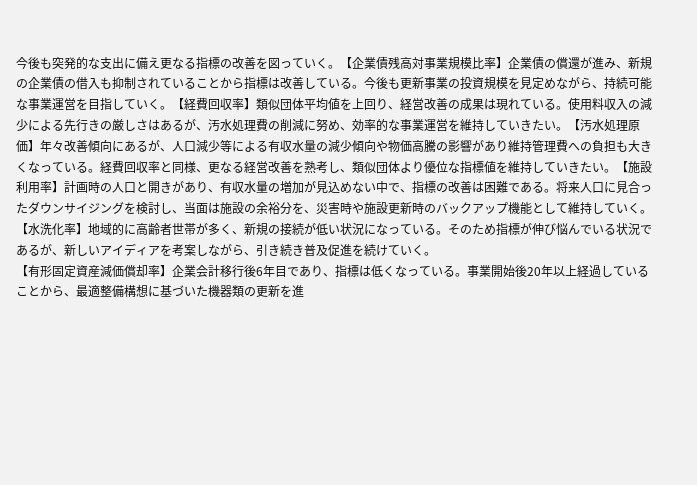今後も突発的な支出に備え更なる指標の改善を図っていく。【企業債残高対事業規模比率】企業債の償還が進み、新規の企業債の借入も抑制されていることから指標は改善している。今後も更新事業の投資規模を見定めながら、持続可能な事業運営を目指していく。【経費回収率】類似団体平均値を上回り、経営改善の成果は現れている。使用料収入の減少による先行きの厳しさはあるが、汚水処理費の削減に努め、効率的な事業運営を維持していきたい。【汚水処理原価】年々改善傾向にあるが、人口減少等による有収水量の減少傾向や物価高騰の影響があり維持管理費への負担も大きくなっている。経費回収率と同様、更なる経営改善を熟考し、類似団体より優位な指標値を維持していきたい。【施設利用率】計画時の人口と開きがあり、有収水量の増加が見込めない中で、指標の改善は困難である。将来人口に見合ったダウンサイジングを検討し、当面は施設の余裕分を、災害時や施設更新時のバックアップ機能として維持していく。【水洗化率】地域的に高齢者世帯が多く、新規の接続が低い状況になっている。そのため指標が伸び悩んでいる状況であるが、新しいアイディアを考案しながら、引き続き普及促進を続けていく。
【有形固定資産減価償却率】企業会計移行後6年目であり、指標は低くなっている。事業開始後20年以上経過していることから、最適整備構想に基づいた機器類の更新を進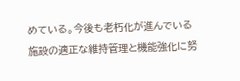めている。今後も老朽化が進んでいる施設の適正な維持管理と機能強化に努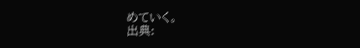めていく。
出典: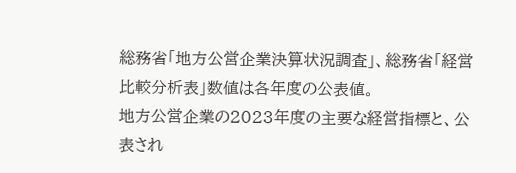総務省「地方公営企業決算状況調査」、総務省「経営比較分析表」数値は各年度の公表値。
地方公営企業の2023年度の主要な経営指標と、公表され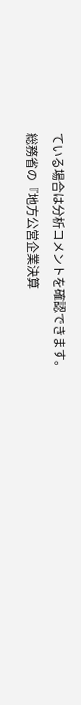ている場合は分析コメントを確認できます。
総務省の『地方公営企業決算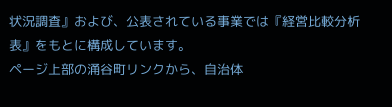状況調査』および、公表されている事業では『経営比較分析表』をもとに構成しています。
ページ上部の涌谷町リンクから、自治体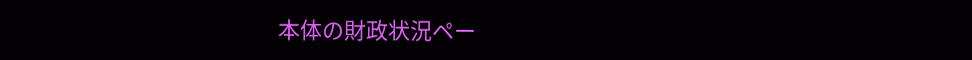本体の財政状況ペー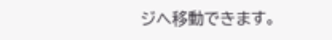ジへ移動できます。